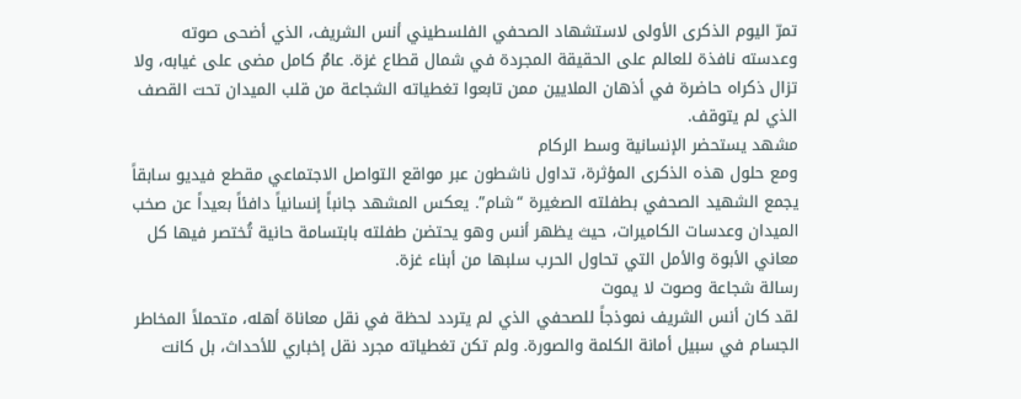تمرّ اليوم الذكرى الأولى لاستشهاد الصحفي الفلسطيني أنس الشريف، الذي أضحى صوته وعدسته نافذة للعالم على الحقيقة المجردة في شمال قطاع غزة. عامٌ كامل مضى على غيابه، ولا تزال ذكراه حاضرة في أذهان الملايين ممن تابعوا تغطياته الشجاعة من قلب الميدان تحت القصف الذي لم يتوقف.
مشهد يستحضر الإنسانية وسط الركام
ومع حلول هذه الذكرى المؤثرة، تداول ناشطون عبر مواقع التواصل الاجتماعي مقطع فيديو سابقاً يجمع الشهيد الصحفي بطفلته الصغيرة “شام”. يعكس المشهد جانباً إنسانياً دافئاً بعيداً عن صخب الميدان وعدسات الكاميرات، حيث يظهر أنس وهو يحتضن طفلته بابتسامة حانية تُختصر فيها كل معاني الأبوة والأمل التي تحاول الحرب سلبها من أبناء غزة.
رسالة شجاعة وصوت لا يموت
لقد كان أنس الشريف نموذجاً للصحفي الذي لم يتردد لحظة في نقل معاناة أهله، متحملاً المخاطر الجسام في سبيل أمانة الكلمة والصورة. ولم تكن تغطياته مجرد نقل إخباري للأحداث، بل كانت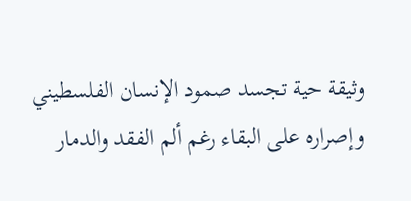وثيقة حية تجسد صمود الإنسان الفلسطيني وإصراره على البقاء رغم ألم الفقد والدمار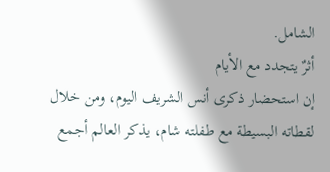الشامل.
أثرٌ يتجدد مع الأيام
إن استحضار ذكرى أنس الشريف اليوم، ومن خلال لقطاته البسيطة مع طفلته شام، يذكر العالم أجمع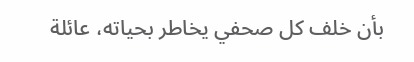بأن خلف كل صحفي يخاطر بحياته، عائلة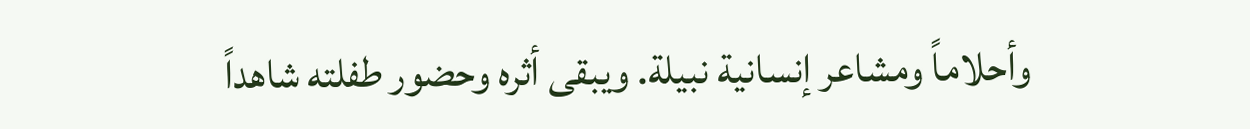وأحلاماً ومشاعر إنسانية نبيلة. ويبقى أثره وحضور طفلته شاهداً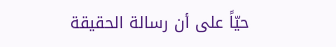حيّاً على أن رسالة الحقيقة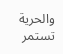والحرية تستمر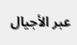عبر الأجيال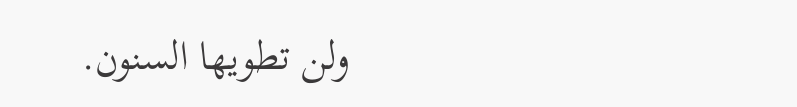ولن تطويها السنون.